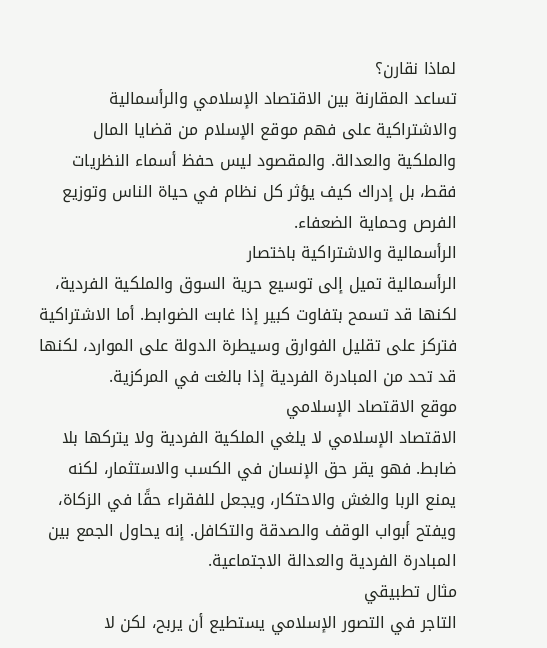لماذا نقارن؟
تساعد المقارنة بين الاقتصاد الإسلامي والرأسمالية والاشتراكية على فهم موقع الإسلام من قضايا المال والملكية والعدالة. والمقصود ليس حفظ أسماء النظريات فقط، بل إدراك كيف يؤثر كل نظام في حياة الناس وتوزيع الفرص وحماية الضعفاء.
الرأسمالية والاشتراكية باختصار
الرأسمالية تميل إلى توسيع حرية السوق والملكية الفردية، لكنها قد تسمح بتفاوت كبير إذا غابت الضوابط. أما الاشتراكية فتركز على تقليل الفوارق وسيطرة الدولة على الموارد، لكنها قد تحد من المبادرة الفردية إذا بالغت في المركزية.
موقع الاقتصاد الإسلامي
الاقتصاد الإسلامي لا يلغي الملكية الفردية ولا يتركها بلا ضابط. فهو يقر حق الإنسان في الكسب والاستثمار، لكنه يمنع الربا والغش والاحتكار، ويجعل للفقراء حقًا في الزكاة، ويفتح أبواب الوقف والصدقة والتكافل. إنه يحاول الجمع بين المبادرة الفردية والعدالة الاجتماعية.
مثال تطبيقي
التاجر في التصور الإسلامي يستطيع أن يربح، لكن لا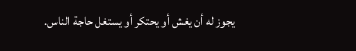يجوز له أن يغش أو يحتكر أو يستغل حاجة الناس.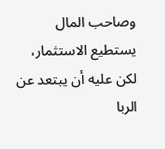وصاحب المال يستطيع الاستثمار، لكن عليه أن يبتعد عن الربا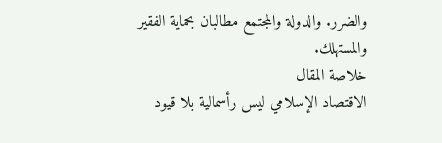والضرر. والدولة والمجتمع مطالبان بحماية الفقير والمستهلك.
خلاصة المقال
الاقتصاد الإسلامي ليس رأسمالية بلا قيود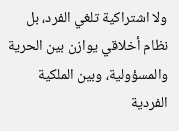ولا اشتراكية تلغي الفرد، بل نظام أخلاقي يوازن بين الحرية والمسؤولية، وبين الملكية الفردية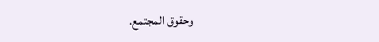وحقوق المجتمع.